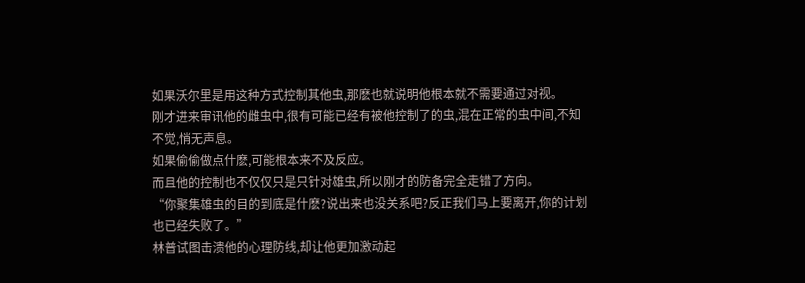如果沃尔里是用这种方式控制其他虫,那麽也就说明他根本就不需要通过对视。
刚才进来审讯他的雌虫中,很有可能已经有被他控制了的虫,混在正常的虫中间,不知不觉,悄无声息。
如果偷偷做点什麽,可能根本来不及反应。
而且他的控制也不仅仅只是只针对雄虫,所以刚才的防备完全走错了方向。
“你聚集雄虫的目的到底是什麽?说出来也没关系吧?反正我们马上要离开,你的计划也已经失败了。”
林普试图击溃他的心理防线,却让他更加激动起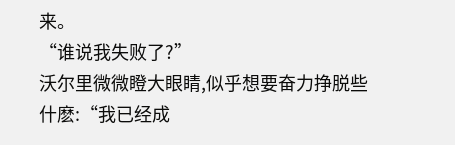来。
“谁说我失败了?”
沃尔里微微瞪大眼睛,似乎想要奋力挣脱些什麽:“我已经成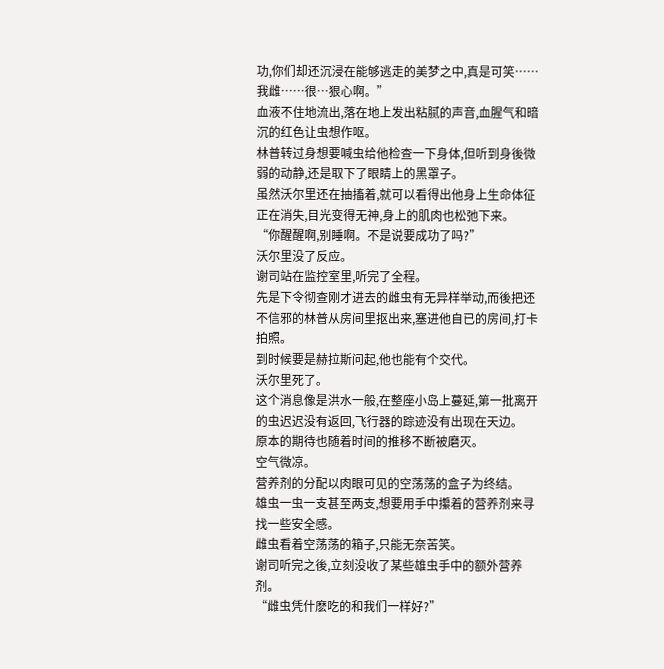功,你们却还沉浸在能够逃走的美梦之中,真是可笑……我雌……很…狠心啊。”
血液不住地流出,落在地上发出粘腻的声音,血腥气和暗沉的红色让虫想作呕。
林普转过身想要喊虫给他检查一下身体,但听到身後微弱的动静,还是取下了眼睛上的黑罩子。
虽然沃尔里还在抽搐着,就可以看得出他身上生命体征正在消失,目光变得无神,身上的肌肉也松弛下来。
“你醒醒啊,别睡啊。不是说要成功了吗?”
沃尔里没了反应。
谢司站在监控室里,听完了全程。
先是下令彻查刚才进去的雌虫有无异样举动,而後把还不信邪的林普从房间里抠出来,塞进他自已的房间,打卡拍照。
到时候要是赫拉斯问起,他也能有个交代。
沃尔里死了。
这个消息像是洪水一般,在整座小岛上蔓延,第一批离开的虫迟迟没有返回,飞行器的踪迹没有出现在天边。
原本的期待也随着时间的推移不断被磨灭。
空气微凉。
营养剂的分配以肉眼可见的空荡荡的盒子为终结。
雄虫一虫一支甚至两支,想要用手中攥着的营养剂来寻找一些安全感。
雌虫看着空荡荡的箱子,只能无奈苦笑。
谢司听完之後,立刻没收了某些雄虫手中的额外营养剂。
“雌虫凭什麽吃的和我们一样好?”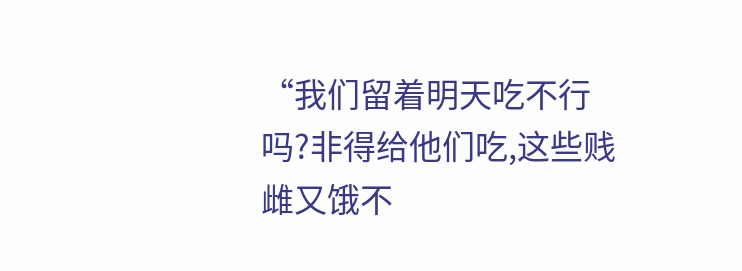“我们留着明天吃不行吗?非得给他们吃,这些贱雌又饿不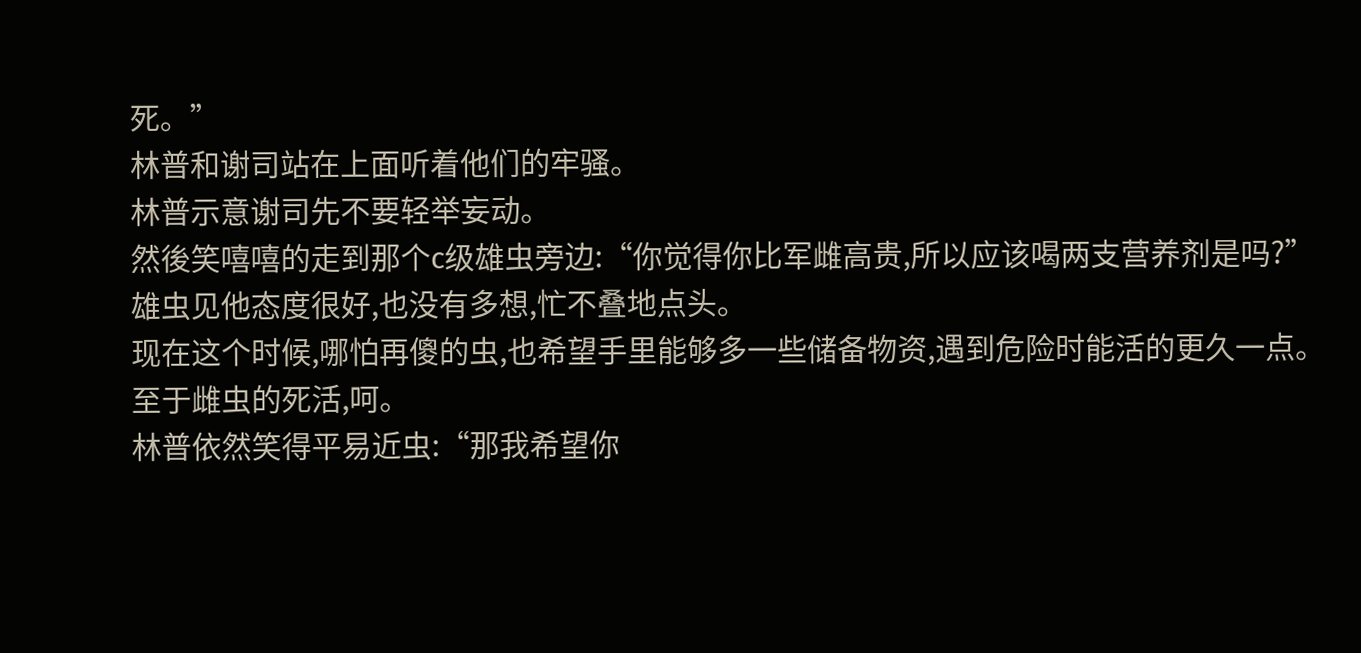死。”
林普和谢司站在上面听着他们的牢骚。
林普示意谢司先不要轻举妄动。
然後笑嘻嘻的走到那个c级雄虫旁边:“你觉得你比军雌高贵,所以应该喝两支营养剂是吗?”
雄虫见他态度很好,也没有多想,忙不叠地点头。
现在这个时候,哪怕再傻的虫,也希望手里能够多一些储备物资,遇到危险时能活的更久一点。
至于雌虫的死活,呵。
林普依然笑得平易近虫:“那我希望你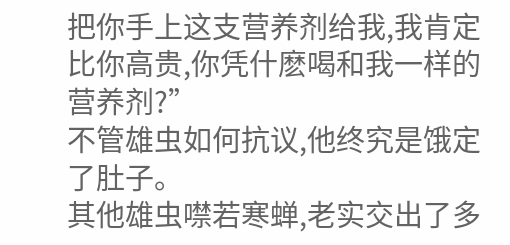把你手上这支营养剂给我,我肯定比你高贵,你凭什麽喝和我一样的营养剂?”
不管雄虫如何抗议,他终究是饿定了肚子。
其他雄虫噤若寒蝉,老实交出了多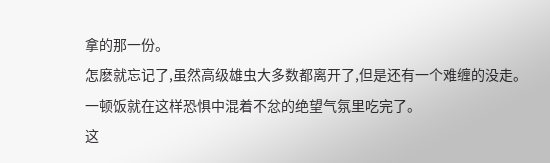拿的那一份。
怎麽就忘记了,虽然高级雄虫大多数都离开了,但是还有一个难缠的没走。
一顿饭就在这样恐惧中混着不忿的绝望气氛里吃完了。
这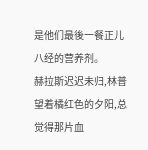是他们最後一餐正儿八经的营养剂。
赫拉斯迟迟未归,林普望着橘红色的夕阳,总觉得那片血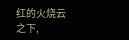红的火烧云之下,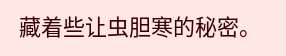藏着些让虫胆寒的秘密。